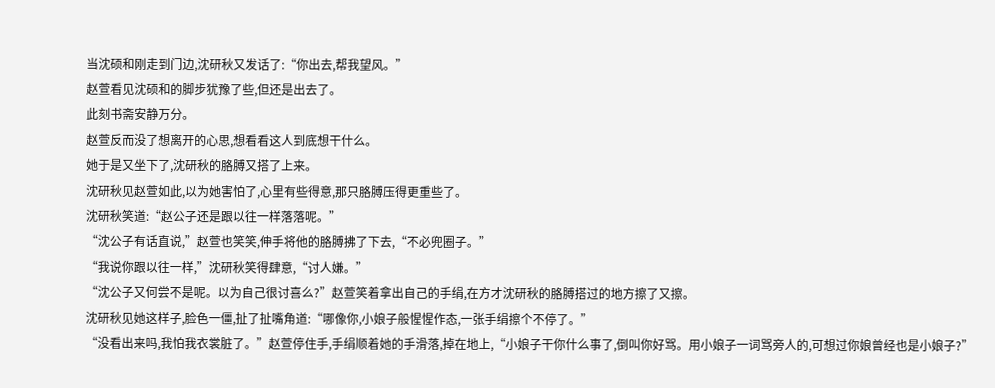当沈硕和刚走到门边,沈研秋又发话了:“你出去,帮我望风。”
赵萱看见沈硕和的脚步犹豫了些,但还是出去了。
此刻书斋安静万分。
赵萱反而没了想离开的心思,想看看这人到底想干什么。
她于是又坐下了,沈研秋的胳膊又搭了上来。
沈研秋见赵萱如此,以为她害怕了,心里有些得意,那只胳膊压得更重些了。
沈研秋笑道:“赵公子还是跟以往一样落落呢。”
“沈公子有话直说,”赵萱也笑笑,伸手将他的胳膊拂了下去,“不必兜圈子。”
“我说你跟以往一样,”沈研秋笑得肆意,“讨人嫌。”
“沈公子又何尝不是呢。以为自己很讨喜么?”赵萱笑着拿出自己的手绢,在方才沈研秋的胳膊搭过的地方擦了又擦。
沈研秋见她这样子,脸色一僵,扯了扯嘴角道:“哪像你,小娘子般惺惺作态,一张手绢擦个不停了。”
“没看出来吗,我怕我衣裳脏了。”赵萱停住手,手绢顺着她的手滑落,掉在地上,“小娘子干你什么事了,倒叫你好骂。用小娘子一词骂旁人的,可想过你娘曾经也是小娘子?”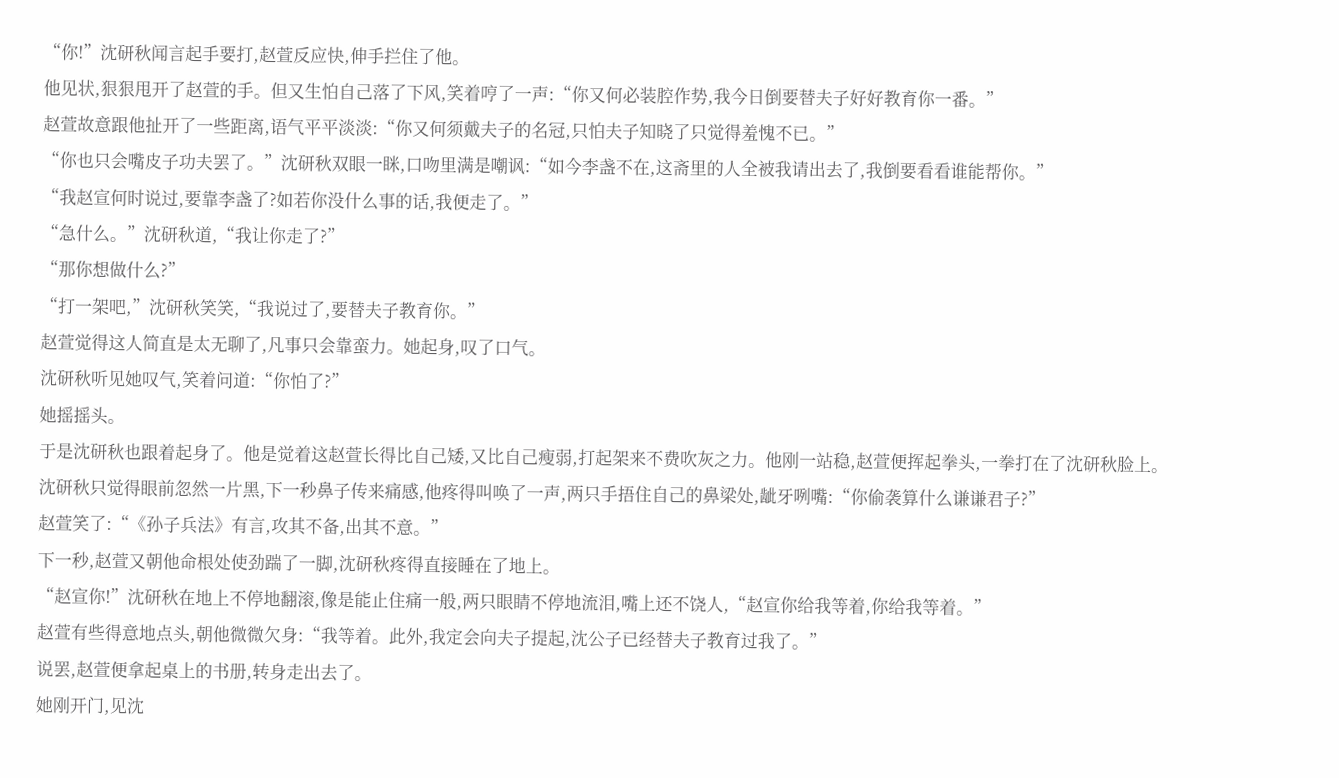“你!”沈研秋闻言起手要打,赵萱反应快,伸手拦住了他。
他见状,狠狠甩开了赵萱的手。但又生怕自己落了下风,笑着哼了一声:“你又何必装腔作势,我今日倒要替夫子好好教育你一番。”
赵萱故意跟他扯开了一些距离,语气平平淡淡:“你又何须戴夫子的名冠,只怕夫子知晓了只觉得羞愧不已。”
“你也只会嘴皮子功夫罢了。”沈研秋双眼一眯,口吻里满是嘲讽:“如今李盏不在,这斋里的人全被我请出去了,我倒要看看谁能帮你。”
“我赵宣何时说过,要靠李盏了?如若你没什么事的话,我便走了。”
“急什么。”沈研秋道,“我让你走了?”
“那你想做什么?”
“打一架吧,”沈研秋笑笑,“我说过了,要替夫子教育你。”
赵萱觉得这人简直是太无聊了,凡事只会靠蛮力。她起身,叹了口气。
沈研秋听见她叹气,笑着问道:“你怕了?”
她摇摇头。
于是沈研秋也跟着起身了。他是觉着这赵萱长得比自己矮,又比自己瘦弱,打起架来不费吹灰之力。他刚一站稳,赵萱便挥起拳头,一拳打在了沈研秋脸上。
沈研秋只觉得眼前忽然一片黑,下一秒鼻子传来痛感,他疼得叫唤了一声,两只手捂住自己的鼻梁处,龇牙咧嘴:“你偷袭算什么谦谦君子?”
赵萱笑了:“《孙子兵法》有言,攻其不备,出其不意。”
下一秒,赵萱又朝他命根处使劲踹了一脚,沈研秋疼得直接睡在了地上。
“赵宣你!”沈研秋在地上不停地翻滚,像是能止住痛一般,两只眼睛不停地流泪,嘴上还不饶人,“赵宣你给我等着,你给我等着。”
赵萱有些得意地点头,朝他微微欠身:“我等着。此外,我定会向夫子提起,沈公子已经替夫子教育过我了。”
说罢,赵萱便拿起桌上的书册,转身走出去了。
她刚开门,见沈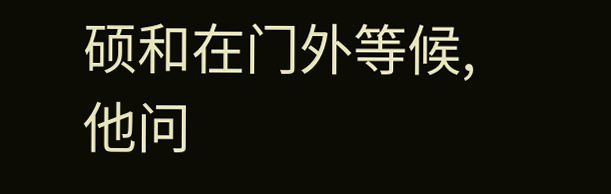硕和在门外等候,他问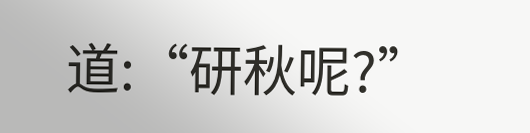道:“研秋呢?”